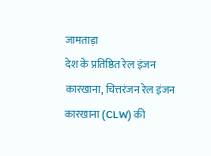जामताड़ा
देश के प्रतिष्ठित रेल इंजन कारखाना, चित्तरंजन रेल इंजन कारखाना (CLW) की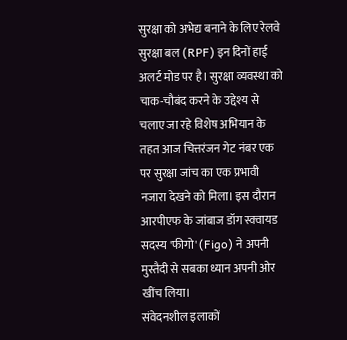सुरक्षा को अभेद्य बनाने के लिए रेलवे सुरक्षा बल (RPF) इन दिनों हाई अलर्ट मोड पर है। सुरक्षा व्यवस्था को चाक-चौबंद करने के उद्देश्य से चलाए जा रहे विशेष अभियान के तहत आज चित्तरंजन गेट नंबर एक पर सुरक्षा जांच का एक प्रभावी नजारा देखने को मिला। इस दौरान आरपीएफ के जांबाज डॉग स्क्वायड सदस्य 'फीगो' (Figo) ने अपनी मुस्तैदी से सबका ध्यान अपनी ओर खींच लिया।
संवेदनशील इलाकों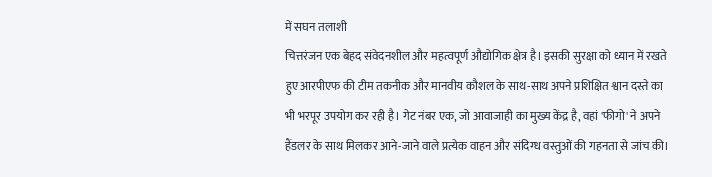में सघन तलाशी
चित्तरंजन एक बेहद संवेदनशील और महत्वपूर्ण औद्योगिक क्षेत्र है। इसकी सुरक्षा को ध्यान में रखते हुए आरपीएफ की टीम तकनीक और मानवीय कौशल के साथ-साथ अपने प्रशिक्षित श्वान दस्ते का भी भरपूर उपयोग कर रही है। गेट नंबर एक, जो आवाजाही का मुख्य केंद्र है, वहां 'फीगो' ने अपने हैंडलर के साथ मिलकर आने-जाने वाले प्रत्येक वाहन और संदिग्ध वस्तुओं की गहनता से जांच की।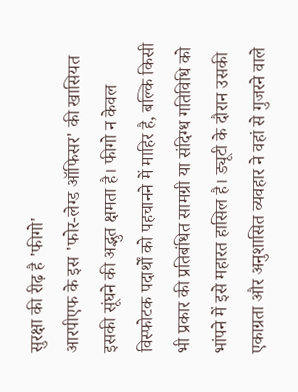सुरक्षा की रीढ़ है 'फीगो'
आरपीएफ के इस 'फोर-लेग्ड ऑफिसर' की खासियत इसकी सूंघने की अद्भुत क्षमता है। फीगो न केवल विस्फोटक पदार्थों को पहचानने में माहिर है, बल्कि किसी भी प्रकार की प्रतिबंधित सामग्री या संदिग्ध गतिविधि को भांपने में इसे महारत हासिल है। ड्यूटी के दौरान उसकी एकाग्रता और अनुशासित व्यवहार ने वहां से गुजरने वाले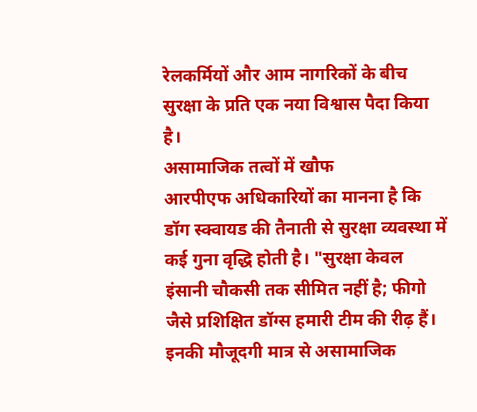रेलकर्मियों और आम नागरिकों के बीच सुरक्षा के प्रति एक नया विश्वास पैदा किया है।
असामाजिक तत्वों में खौफ
आरपीएफ अधिकारियों का मानना है कि डॉग स्क्वायड की तैनाती से सुरक्षा व्यवस्था में कई गुना वृद्धि होती है। "सुरक्षा केवल इंसानी चौकसी तक सीमित नहीं है; फीगो जैसे प्रशिक्षित डॉग्स हमारी टीम की रीढ़ हैं। इनकी मौजूदगी मात्र से असामाजिक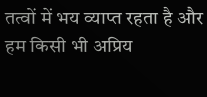तत्वों में भय व्याप्त रहता है और हम किसी भी अप्रिय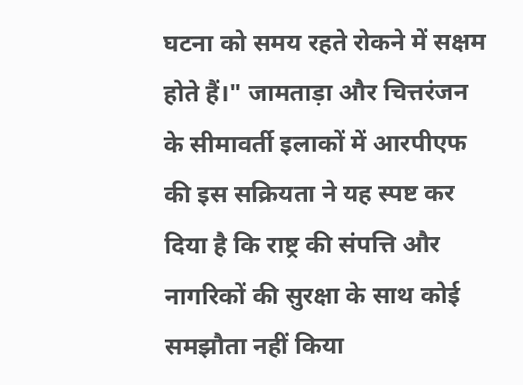घटना को समय रहते रोकने में सक्षम होते हैं।" जामताड़ा और चित्तरंजन के सीमावर्ती इलाकों में आरपीएफ की इस सक्रियता ने यह स्पष्ट कर दिया है कि राष्ट्र की संपत्ति और नागरिकों की सुरक्षा के साथ कोई समझौता नहीं किया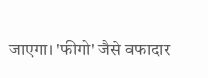जाएगा। 'फीगो' जैसे वफादार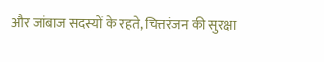और जांबाज सदस्यों के रहते, चित्तरंजन की सुरक्षा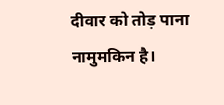दीवार को तोड़ पाना नामुमकिन है।